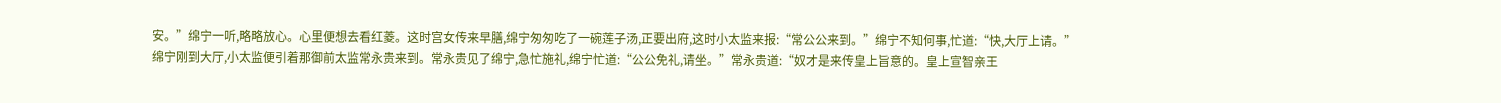安。”绵宁一听,略略放心。心里便想去看红菱。这时宫女传来早膳,绵宁匆匆吃了一碗莲子汤,正要出府,这时小太监来报:“常公公来到。”绵宁不知何事,忙道:“快,大厅上请。”
绵宁刚到大厅,小太监便引着那御前太监常永贵来到。常永贵见了绵宁,急忙施礼,绵宁忙道:“公公免礼,请坐。”常永贵道:“奴才是来传皇上旨意的。皇上宣智亲王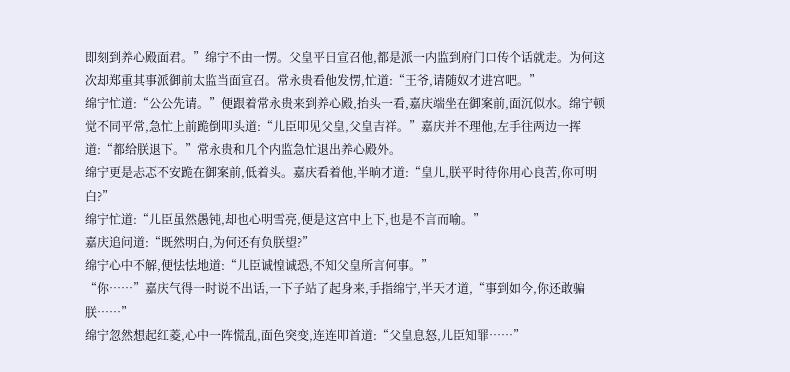即刻到养心殿面君。”绵宁不由一愣。父皇平日宣召他,都是派一内监到府门口传个话就走。为何这次却郑重其事派御前太监当面宣召。常永贵看他发愣,忙道:“王爷,请随奴才进宫吧。”
绵宁忙道:“公公先请。”便跟着常永贵来到养心殿,抬头一看,嘉庆端坐在御案前,面沉似水。绵宁顿觉不同平常,急忙上前跪倒叩头道:“儿臣叩见父皇,父皇吉祥。”嘉庆并不理他,左手往两边一挥道:“都给朕退下。”常永贵和几个内监急忙退出养心殿外。
绵宁更是忐忑不安跪在御案前,低着头。嘉庆看着他,半晌才道:“皇儿,朕平时待你用心良苦,你可明白?”
绵宁忙道:“儿臣虽然愚钝,却也心明雪亮,便是这宫中上下,也是不言而喻。”
嘉庆追问道:“既然明白,为何还有负朕望?”
绵宁心中不解,便怯怯地道:“儿臣诚惶诚恐,不知父皇所言何事。”
“你……”嘉庆气得一时说不出话,一下子站了起身来,手指绵宁,半天才道,“事到如今,你还敢骗朕……”
绵宁忽然想起红菱,心中一阵慌乱,面色突变,连连叩首道:“父皇息怒,儿臣知罪……”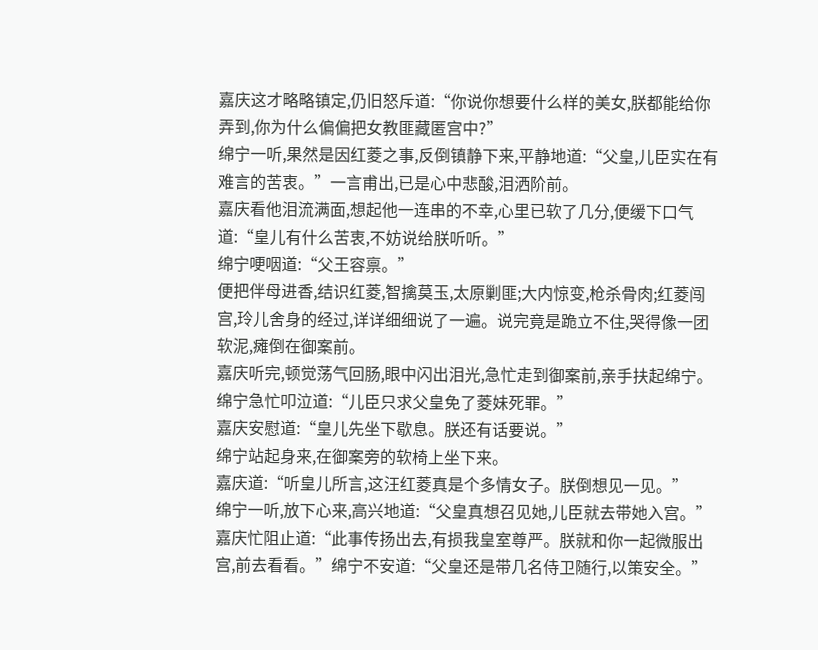嘉庆这才略略镇定,仍旧怒斥道:“你说你想要什么样的美女,朕都能给你弄到,你为什么偏偏把女教匪藏匿宫中?”
绵宁一听,果然是因红菱之事,反倒镇静下来,平静地道:“父皇,儿臣实在有难言的苦衷。”一言甫出,已是心中悲酸,泪洒阶前。
嘉庆看他泪流满面,想起他一连串的不幸,心里已软了几分,便缓下口气道:“皇儿有什么苦衷,不妨说给朕听听。”
绵宁哽咽道:“父王容禀。”
便把伴母进香,结识红菱,智擒莫玉,太原剿匪;大内惊变,枪杀骨肉;红菱闯宫,玲儿舍身的经过,详详细细说了一遍。说完竟是跪立不住,哭得像一团软泥,瘫倒在御案前。
嘉庆听完,顿觉荡气回肠,眼中闪出泪光,急忙走到御案前,亲手扶起绵宁。
绵宁急忙叩泣道:“儿臣只求父皇免了菱妹死罪。”
嘉庆安慰道:“皇儿先坐下歇息。朕还有话要说。”
绵宁站起身来,在御案旁的软椅上坐下来。
嘉庆道:“听皇儿所言,这汪红菱真是个多情女子。朕倒想见一见。”
绵宁一听,放下心来,高兴地道:“父皇真想召见她,儿臣就去带她入宫。”嘉庆忙阻止道:“此事传扬出去,有损我皇室尊严。朕就和你一起微服出宫,前去看看。”绵宁不安道:“父皇还是带几名侍卫随行,以策安全。”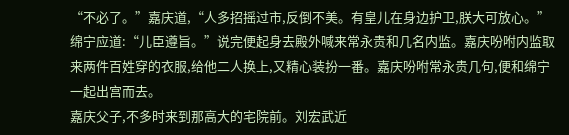“不必了。”嘉庆道,“人多招摇过市,反倒不美。有皇儿在身边护卫,朕大可放心。”绵宁应道:“儿臣遵旨。”说完便起身去殿外喊来常永贵和几名内监。嘉庆吩咐内监取来两件百姓穿的衣服,给他二人换上,又精心装扮一番。嘉庆吩咐常永贵几句,便和绵宁一起出宫而去。
嘉庆父子,不多时来到那高大的宅院前。刘宏武近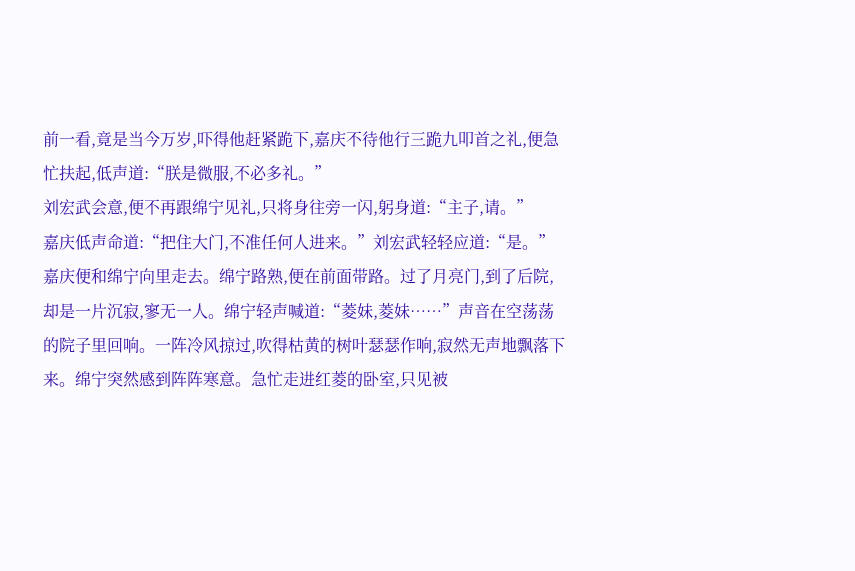前一看,竟是当今万岁,吓得他赶紧跪下,嘉庆不待他行三跪九叩首之礼,便急忙扶起,低声道:“朕是微服,不必多礼。”
刘宏武会意,便不再跟绵宁见礼,只将身往旁一闪,躬身道:“主子,请。”
嘉庆低声命道:“把住大门,不准任何人进来。”刘宏武轻轻应道:“是。”
嘉庆便和绵宁向里走去。绵宁路熟,便在前面带路。过了月亮门,到了后院,却是一片沉寂,寥无一人。绵宁轻声喊道:“菱妹,菱妹……”声音在空荡荡的院子里回响。一阵冷风掠过,吹得枯黄的树叶瑟瑟作响,寂然无声地飘落下来。绵宁突然感到阵阵寒意。急忙走进红菱的卧室,只见被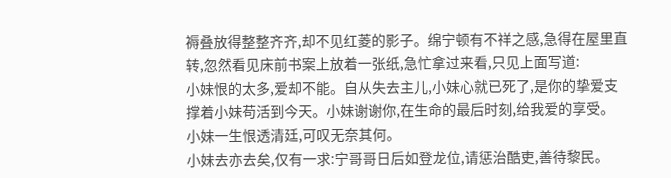褥叠放得整整齐齐,却不见红菱的影子。绵宁顿有不祥之感,急得在屋里直转,忽然看见床前书案上放着一张纸,急忙拿过来看,只见上面写道:
小妹恨的太多,爱却不能。自从失去主儿,小妹心就已死了,是你的挚爱支撑着小妹苟活到今天。小妹谢谢你,在生命的最后时刻,给我爱的享受。
小妹一生恨透清廷,可叹无奈其何。
小妹去亦去矣,仅有一求:宁哥哥日后如登龙位,请惩治酷吏,善待黎民。